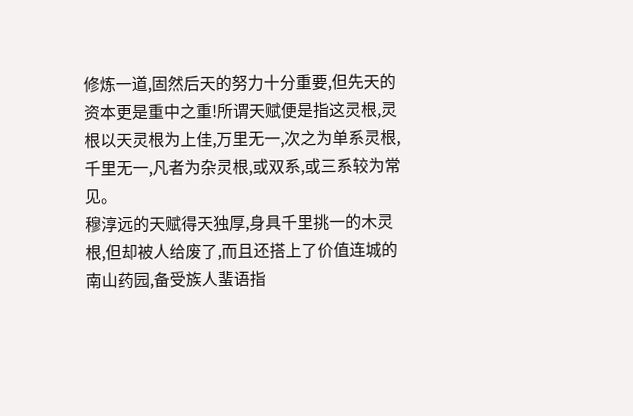修炼一道,固然后天的努力十分重要,但先天的资本更是重中之重!所谓天赋便是指这灵根,灵根以天灵根为上佳,万里无一,次之为单系灵根,千里无一,凡者为杂灵根,或双系,或三系较为常见。
穆淳远的天赋得天独厚,身具千里挑一的木灵根,但却被人给废了,而且还搭上了价值连城的南山药园,备受族人蜚语指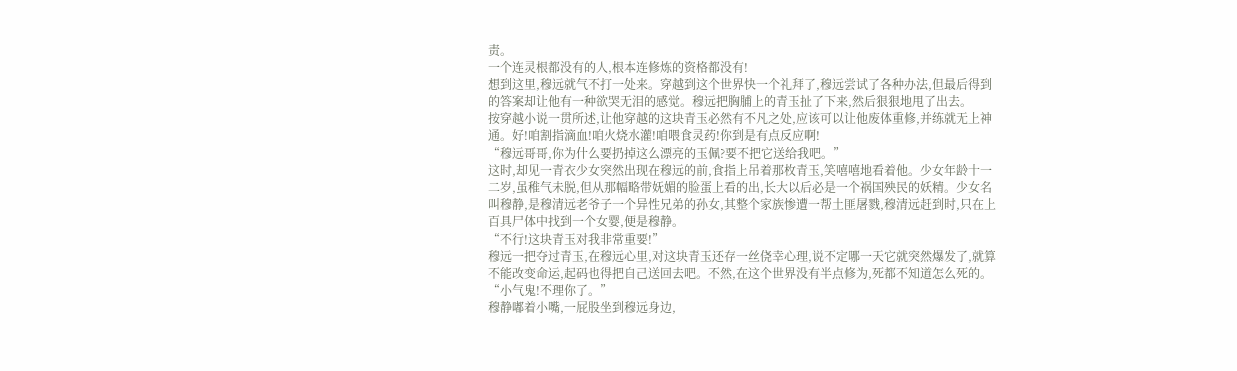责。
一个连灵根都没有的人,根本连修炼的资格都没有!
想到这里,穆远就气不打一处来。穿越到这个世界快一个礼拜了,穆远尝试了各种办法,但最后得到的答案却让他有一种欲哭无泪的感觉。穆远把胸脯上的青玉扯了下来,然后狠狠地甩了出去。
按穿越小说一贯所述,让他穿越的这块青玉必然有不凡之处,应该可以让他废体重修,并练就无上神通。好!咱割指滴血!咱火烧水灌!咱喂食灵药!你到是有点反应啊!
“穆远哥哥,你为什么要扔掉这么漂亮的玉佩?要不把它送给我吧。”
这时,却见一青衣少女突然出现在穆远的前,食指上吊着那枚青玉,笑嘻嘻地看着他。少女年龄十一二岁,虽稚气未脱,但从那幅略带妩媚的脸蛋上看的出,长大以后必是一个祸国殃民的妖精。少女名叫穆静,是穆清远老爷子一个异性兄弟的孙女,其整个家族惨遭一帮土匪屠戮,穆清远赶到时,只在上百具尸体中找到一个女婴,便是穆静。
“不行!这块青玉对我非常重要!”
穆远一把夺过青玉,在穆远心里,对这块青玉还存一丝侥幸心理,说不定哪一天它就突然爆发了,就算不能改变命运,起码也得把自己送回去吧。不然,在这个世界没有半点修为,死都不知道怎么死的。
“小气鬼!不理你了。”
穆静嘟着小嘴,一屁股坐到穆远身边,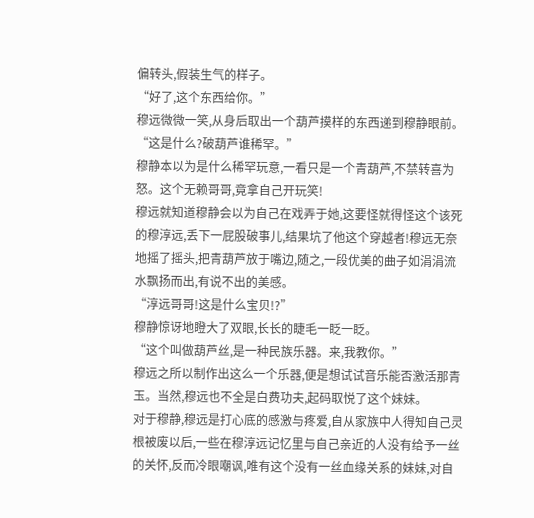偏转头,假装生气的样子。
“好了,这个东西给你。”
穆远微微一笑,从身后取出一个葫芦摸样的东西递到穆静眼前。
“这是什么?破葫芦谁稀罕。”
穆静本以为是什么稀罕玩意,一看只是一个青葫芦,不禁转喜为怒。这个无赖哥哥,竟拿自己开玩笑!
穆远就知道穆静会以为自己在戏弄于她,这要怪就得怪这个该死的穆淳远,丢下一屁股破事儿,结果坑了他这个穿越者!穆远无奈地摇了摇头,把青葫芦放于嘴边,随之,一段优美的曲子如涓涓流水飘扬而出,有说不出的美感。
“淳远哥哥!这是什么宝贝!?”
穆静惊讶地瞪大了双眼,长长的睫毛一眨一眨。
“这个叫做葫芦丝,是一种民族乐器。来,我教你。”
穆远之所以制作出这么一个乐器,便是想试试音乐能否激活那青玉。当然,穆远也不全是白费功夫,起码取悦了这个妹妹。
对于穆静,穆远是打心底的感激与疼爱,自从家族中人得知自己灵根被废以后,一些在穆淳远记忆里与自己亲近的人没有给予一丝的关怀,反而冷眼嘲讽,唯有这个没有一丝血缘关系的妹妹,对自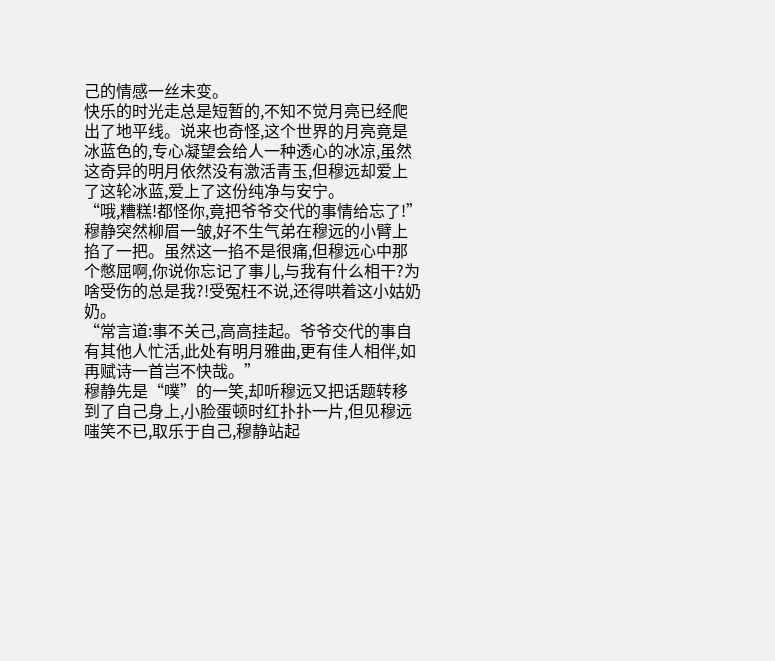己的情感一丝未变。
快乐的时光走总是短暂的,不知不觉月亮已经爬出了地平线。说来也奇怪,这个世界的月亮竟是冰蓝色的,专心凝望会给人一种透心的冰凉,虽然这奇异的明月依然没有激活青玉,但穆远却爱上了这轮冰蓝,爱上了这份纯净与安宁。
“哦,糟糕!都怪你,竟把爷爷交代的事情给忘了!”
穆静突然柳眉一皱,好不生气弟在穆远的小臂上掐了一把。虽然这一掐不是很痛,但穆远心中那个憋屈啊,你说你忘记了事儿,与我有什么相干?为啥受伤的总是我?!受冤枉不说,还得哄着这小姑奶奶。
“常言道:事不关己,高高挂起。爷爷交代的事自有其他人忙活,此处有明月雅曲,更有佳人相伴,如再赋诗一首岂不快哉。”
穆静先是“噗”的一笑,却听穆远又把话题转移到了自己身上,小脸蛋顿时红扑扑一片,但见穆远嗤笑不已,取乐于自己,穆静站起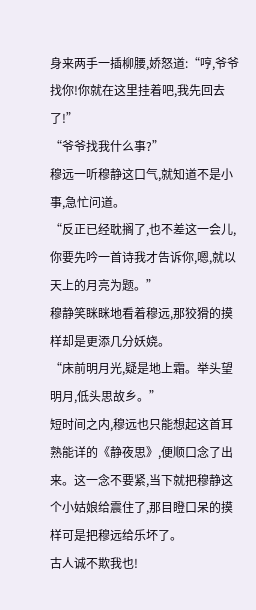身来两手一插柳腰,娇怒道:“哼,爷爷找你!你就在这里挂着吧,我先回去了!”
“爷爷找我什么事?”
穆远一听穆静这口气,就知道不是小事,急忙问道。
“反正已经耽搁了,也不差这一会儿,你要先吟一首诗我才告诉你,嗯,就以天上的月亮为题。”
穆静笑眯眯地看着穆远,那狡猾的摸样却是更添几分妖娆。
“床前明月光,疑是地上霜。举头望明月,低头思故乡。”
短时间之内,穆远也只能想起这首耳熟能详的《静夜思》,便顺口念了出来。这一念不要紧,当下就把穆静这个小姑娘给震住了,那目瞪口呆的摸样可是把穆远给乐坏了。
古人诚不欺我也!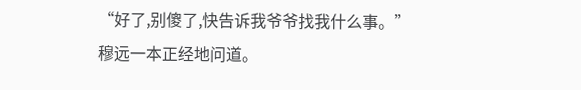“好了,别傻了,快告诉我爷爷找我什么事。”
穆远一本正经地问道。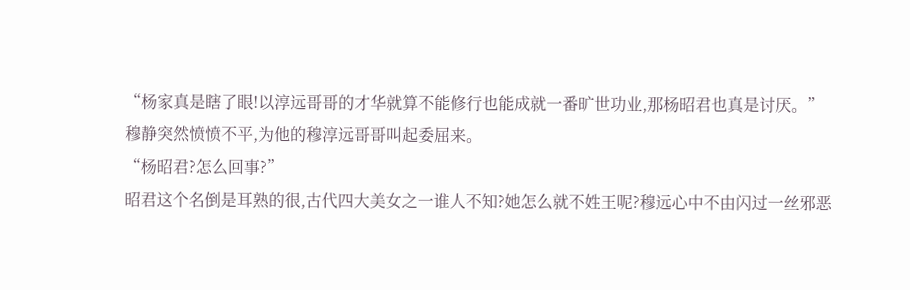“杨家真是瞎了眼!以淳远哥哥的才华就算不能修行也能成就一番旷世功业,那杨昭君也真是讨厌。”
穆静突然愤愤不平,为他的穆淳远哥哥叫起委屈来。
“杨昭君?怎么回事?”
昭君这个名倒是耳熟的很,古代四大美女之一谁人不知?她怎么就不姓王呢?穆远心中不由闪过一丝邪恶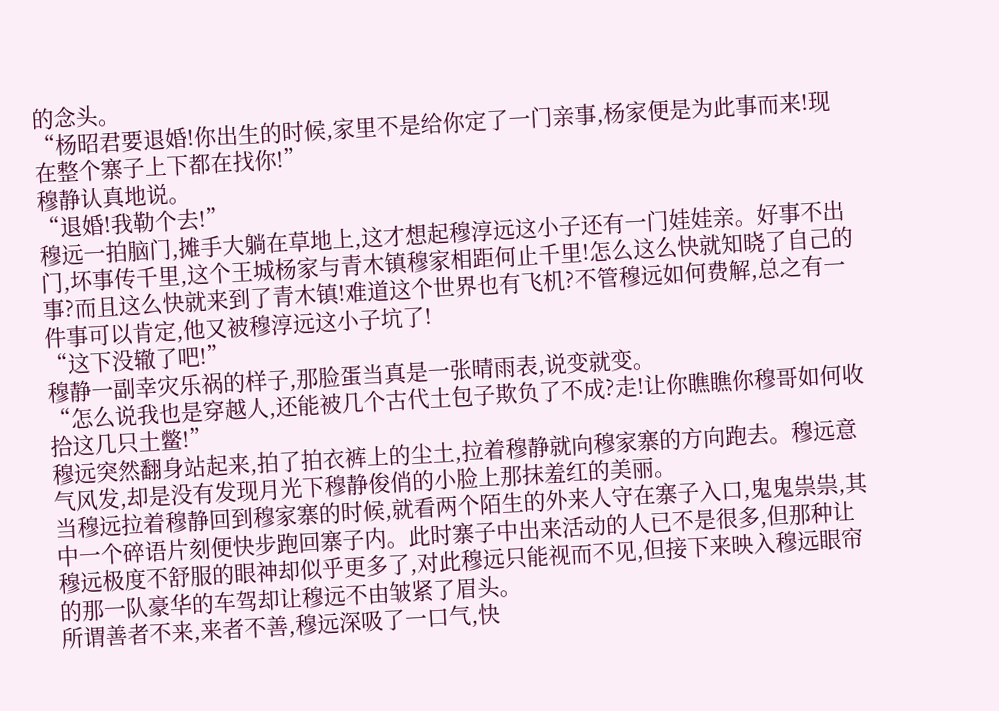的念头。
“杨昭君要退婚!你出生的时候,家里不是给你定了一门亲事,杨家便是为此事而来!现在整个寨子上下都在找你!”
穆静认真地说。
“退婚!我勒个去!”
穆远一拍脑门,摊手大躺在草地上,这才想起穆淳远这小子还有一门娃娃亲。好事不出门,坏事传千里,这个王城杨家与青木镇穆家相距何止千里!怎么这么快就知晓了自己的事?而且这么快就来到了青木镇!难道这个世界也有飞机?不管穆远如何费解,总之有一件事可以肯定,他又被穆淳远这小子坑了!
“这下没辙了吧!”
穆静一副幸灾乐祸的样子,那脸蛋当真是一张晴雨表,说变就变。
“怎么说我也是穿越人,还能被几个古代土包子欺负了不成?走!让你瞧瞧你穆哥如何收拾这几只土鳖!”
穆远突然翻身站起来,拍了拍衣裤上的尘土,拉着穆静就向穆家寨的方向跑去。穆远意气风发,却是没有发现月光下穆静俊俏的小脸上那抹羞红的美丽。
当穆远拉着穆静回到穆家寨的时候,就看两个陌生的外来人守在寨子入口,鬼鬼祟祟,其中一个碎语片刻便快步跑回寨子内。此时寨子中出来活动的人已不是很多,但那种让穆远极度不舒服的眼神却似乎更多了,对此穆远只能视而不见,但接下来映入穆远眼帘的那一队豪华的车驾却让穆远不由皱紧了眉头。
所谓善者不来,来者不善,穆远深吸了一口气,快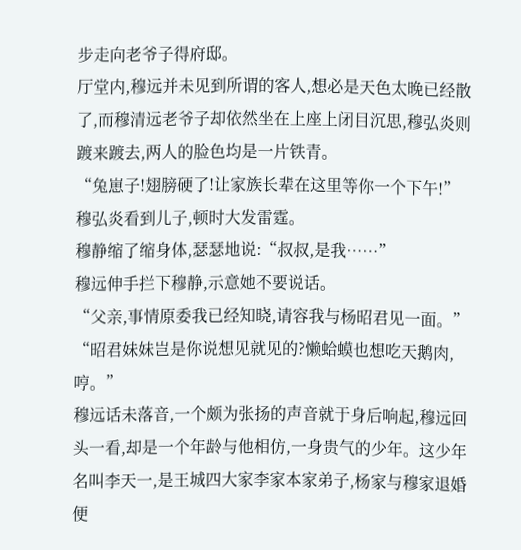步走向老爷子得府邸。
厅堂内,穆远并未见到所谓的客人,想必是天色太晚已经散了,而穆清远老爷子却依然坐在上座上闭目沉思,穆弘炎则踱来踱去,两人的脸色均是一片铁青。
“兔崽子!翅膀硬了!让家族长辈在这里等你一个下午!”
穆弘炎看到儿子,顿时大发雷霆。
穆静缩了缩身体,瑟瑟地说:“叔叔,是我……”
穆远伸手拦下穆静,示意她不要说话。
“父亲,事情原委我已经知晓,请容我与杨昭君见一面。”
“昭君妹妹岂是你说想见就见的?懒蛤蟆也想吃天鹅肉,哼。”
穆远话未落音,一个颇为张扬的声音就于身后响起,穆远回头一看,却是一个年龄与他相仿,一身贵气的少年。这少年名叫李天一,是王城四大家李家本家弟子,杨家与穆家退婚便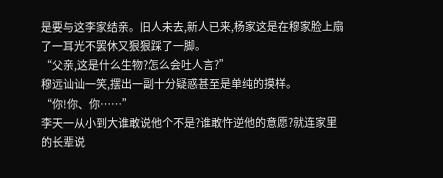是要与这李家结亲。旧人未去,新人已来,杨家这是在穆家脸上扇了一耳光不罢休又狠狠踩了一脚。
“父亲,这是什么生物?怎么会吐人言?”
穆远讪讪一笑,摆出一副十分疑惑甚至是单纯的摸样。
“你!你、你……”
李天一从小到大谁敢说他个不是?谁敢忤逆他的意愿?就连家里的长辈说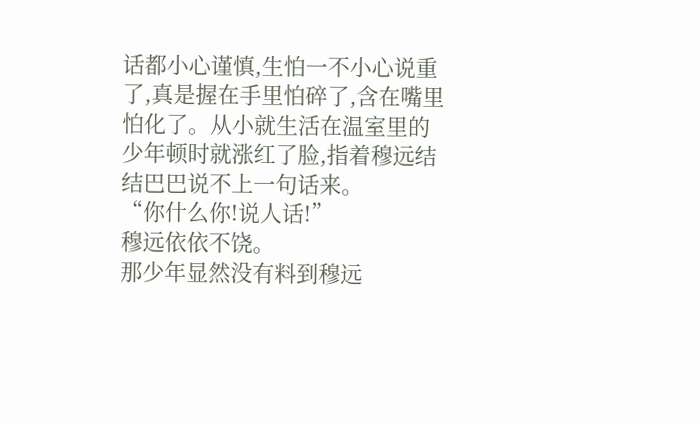话都小心谨慎,生怕一不小心说重了,真是握在手里怕碎了,含在嘴里怕化了。从小就生活在温室里的少年顿时就涨红了脸,指着穆远结结巴巴说不上一句话来。
“你什么你!说人话!”
穆远依依不饶。
那少年显然没有料到穆远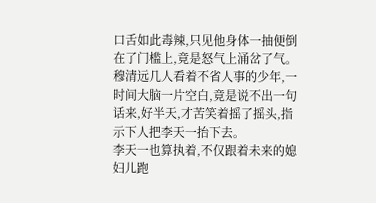口舌如此毒辣,只见他身体一抽便倒在了门槛上,竟是怒气上涌岔了气。
穆清远几人看着不省人事的少年,一时间大脑一片空白,竟是说不出一句话来,好半天,才苦笑着摇了摇头,指示下人把李天一抬下去。
李天一也算执着,不仅跟着未来的媳妇儿跑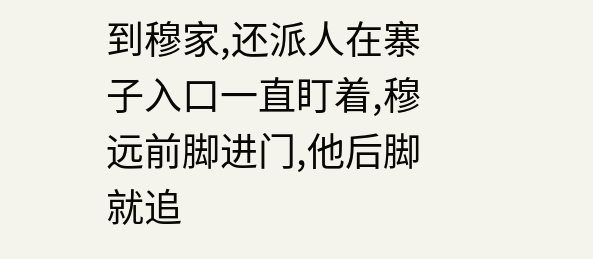到穆家,还派人在寨子入口一直盯着,穆远前脚进门,他后脚就追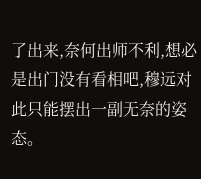了出来,奈何出师不利,想必是出门没有看相吧,穆远对此只能摆出一副无奈的姿态。